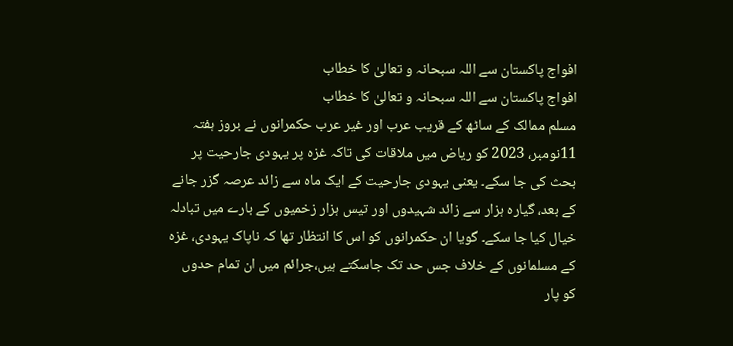افواج پاکستان سے اللہ سبحانہ و تعالیٰ کا خطاب
افواج پاکستان سے اللہ سبحانہ و تعالیٰ کا خطاب
مسلم ممالک کے ساٹھ کے قریب عرب اور غیر عرب حکمرانوں نے بروز ہفتہ 11نومبر، 2023 کو ریاض میں ملاقات کی تاکہ غزہ پر یہودی جارحیت پر بحث کی جا سکے۔ یعنی یہودی جارحیت کے ایک ماہ سے زائد عرصہ گزر جانے کے بعد، گیارہ ہزار سے زائد شہیدوں اور تیس ہزار زخمیوں کے بارے میں تبادلہ خیال کیا جا سکے۔ گویا ان حکمرانوں کو اس کا انتظار تھا کہ ناپاک یہودی، غزہ کے مسلمانوں کے خلاف جس حد تک جاسکتے ہیں،جرائم میں ان تمام حدوں کو پار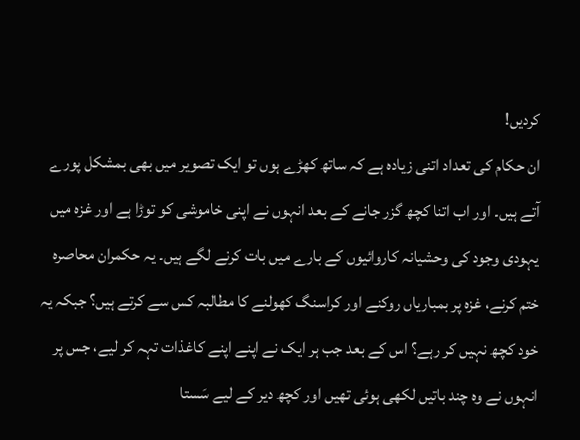کردیں!
ان حکام کی تعداد اتنی زیادہ ہے کہ ساتھ کھڑے ہوں تو ایک تصویر میں بھی بمشکل پورے آتے ہیں۔ اور اب اتنا کچھ گزر جانے کے بعد انہوں نے اپنی خاموشی کو توڑا ہے اور غزہ میں یہودی وجود کی وحشیانہ کاروائیوں کے بارے میں بات کرنے لگے ہیں۔ یہ حکمران محاصرہ ختم کرنے، غزہ پر بمباریاں روکنے اور کراسنگ کھولنے کا مطالبہ کس سے کرتے ہیں؟ جبکہ یہ خود کچھ نہیں کر رہے؟ اس کے بعد جب ہر ایک نے اپنے اپنے کاغذات تہہ کر لیے، جس پر انہوں نے وہ چند باتیں لکھی ہوئی تھیں اور کچھ دیر کے لیے سَستا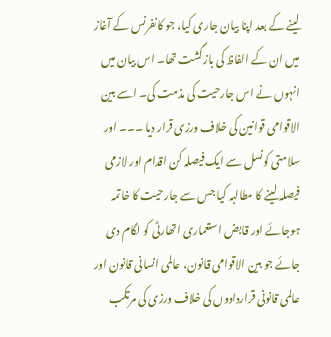لینے کے بعد اپنا بیان جاری کیا، جو کانفرنس کے آغاز میں ان کے الفاظ کی بازگشت تھا۔ اس بیان میں انہوں نے اس جارحیت کی مذمت کی۔ اسے بین الاقوامی قوانین کی خلاف ورزی قرار دیا ۔۔۔ اور سلامتی کونسل سے ایک فیصلہ کن اقدام اور لازمی فیصلہ لینے کا مطالبہ کیا جس سے جارحیت کا خاتمہ ہوجائے اور قابض استعماری اتھارٹی کو لگام دی جائے جو بین الاقوامی قانون، عالمی انسانی قانون اور عالمی قانونی قراردادوں کی خلاف ورزی کی مرتکب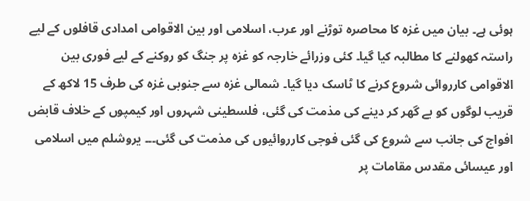ہوئی ہے۔ بیان میں غزہ کا محاصرہ توڑنے اور عرب، اسلامی اور بین الاقوامی امدادی قافلوں کے لیے راستہ کھولنے کا مطالبہ کیا گیا۔ کئی وزرائے خارجہ کو غزہ پر جنگ کو روکنے کے لیے فوری بین الاقوامی کارروائی شروع کرنے کا ٹاسک دیا گیا۔ شمالی غزہ سے جنوبی غزہ کی طرف 15 لاکھ کے قریب لوگوں کو بے گھر کر دینے کی مذمت کی گئی، فلسطینی شہروں اور کیمپوں کے خلاف قابض افواج کی جانب سے شروع کی گئی فوجی کارروائیوں کی مذمت کی گئی۔۔۔ یروشلم میں اسلامی اور عیسائی مقدس مقامات پر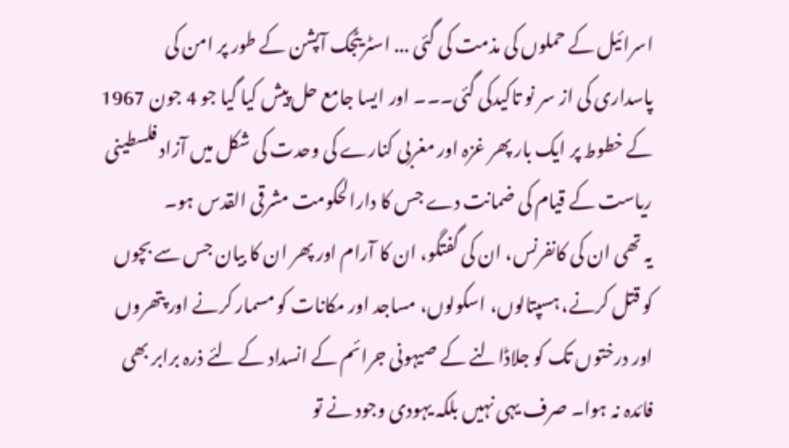اسرائیل کے حملوں کی مذمت کی گئی ... اسٹریٹجک آپشن کے طور پر امن کی پاسداری کی از سر نو تاکیدکی گئی۔۔۔ اور ایسا جامع حل پیش کیا گیا جو 4 جون 1967 کے خطوط پر ایک بار پھر غزہ اور مغربی کنارے کی وحدت کی شکل میں آزاد فلسطینی ریاست کے قیام کی ضمانت دے جس کا دارالحکومت مشرقی القدس ہو۔
یہ تھی ان کی کانفرنس، ان کی گفتگو، ان کا آرام اور پھر ان کا بیان جس سے بچوں کو قتل کرنے، ہسپتالوں، اسکولوں، مساجد اور مکانات کو مسمار کرنے اور پتھروں اور درختوں تک کو جلاڈالنے کے صیہونی جرائم کے انسداد کے لئے ذرہ برابر بھی فائدہ نہ ہوا۔ صرف یہی نہیں بلکہ یہودی وجود نے تو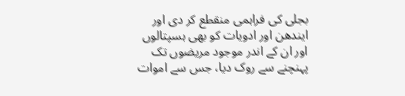بجلی کی فراہمی منقطع کر دی اور ایندھن اور ادویات کو بھی ہسپتالوں اور ان کے اندر موجود مریضوں تک پہنچنے سے روک دیا، جس سے اموات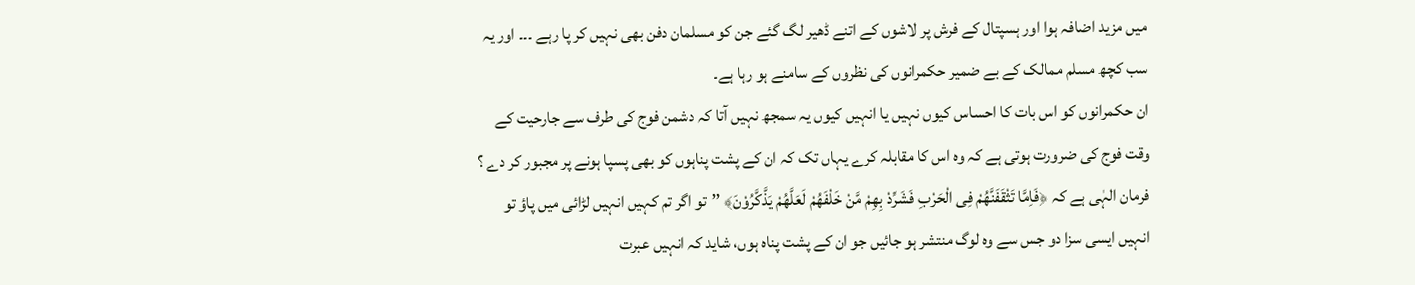میں مزید اضافہ ہوا اور ہسپتال کے فرش پر لاشوں کے اتنے ڈھیر لگ گئے جن کو مسلمان دفن بھی نہیں کر پا رہے ۔۔۔ اور یہ سب کچھ مسلم ممالک کے بے ضمیر حکمرانوں کی نظروں کے سامنے ہو رہا ہے۔
ان حکمرانوں کو اس بات کا احساس کیوں نہیں یا انہیں کیوں یہ سمجھ نہیں آتا کہ دشمن فوج کی طرف سے جارحیت کے وقت فوج کی ضرورت ہوتی ہے کہ وہ اس کا مقابلہ کرے یہاں تک کہ ان کے پشت پناہوں کو بھی پسپا ہونے پر مجبور کر دے ؟ فرمان الہٰی ہے کہ ﴿فَاِمَّا تَثْقَفَنَّهُمْ فِی الْحَرْبِ فَشَرِّدْ بِهِمْ مَّنْ خَلْفَهُمْ لَعَلَّهُمْ یَذَّكَّرُوْنَ﴾ ’’تو اگر تم کہیں انہیں لڑائی میں پاؤ تو انہیں ایسی سزا دو جس سے وہ لوگ منتشر ہو جائیں جو ان کے پشت پناہ ہوں، شاید کہ انہیں عبرت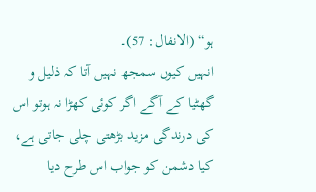ہو“ (الانفال: 57)۔
انہیں کیوں سمجھ نہیں آتا کہ ذلیل و گھٹیا کے آگے اگر کوئی کھڑا نہ ہوتو اس کی درندگی مزید بڑھتی چلی جاتی ہے، کیا دشمن کو جواب اس طرح دیا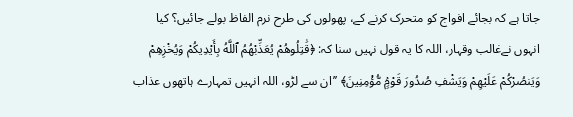جاتا ہے کہ بجائے افواج کو متحرک کرنے کے، پھولوں کی طرح نرم الفاظ بولے جائیں؟ کیا انہوں نےغالب وقہار، اللہ کا یہ قول نہیں سنا کہ: ﴿قَٰتِلُوهُمْ يُعَذِّبْهُمُ ٱللَّهُ بِأَيْدِيكُمْ وَيُخْزِهِمْ وَيَنصُرْكُمْ عَلَيْهِمْ وَيَشْفِ صُدُورَ قَوْمٍۢ مُّؤْمِنِينَ﴾ ’’ان سے لڑو، اللہ انہیں تمہارے ہاتھوں عذاب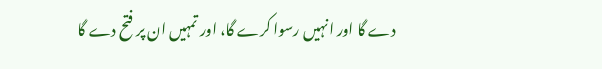دے گا اور انہیں رسوا کرے گا، اور تمہیں ان پر فتح دے گا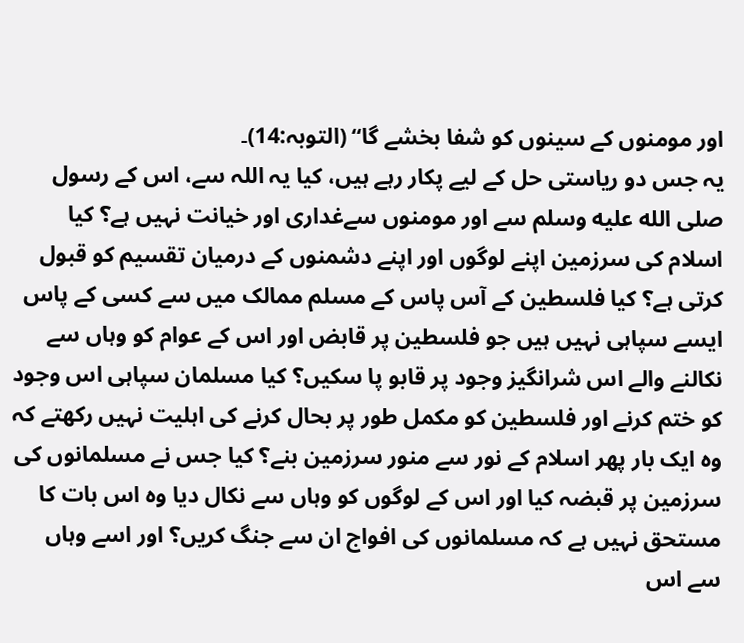اور مومنوں کے سینوں کو شفا بخشے گا‘‘ (التوبہ:14)۔
یہ جس دو ریاستی حل کے لیے پکار رہے ہیں، کیا یہ اللہ سے، اس کے رسول صلى الله عليه وسلم سے اور مومنوں سےغداری اور خیانت نہیں ہے؟ کیا اسلام کی سرزمین اپنے لوگوں اور اپنے دشمنوں کے درمیان تقسیم کو قبول کرتی ہے؟ کیا فلسطین کے آس پاس کے مسلم ممالک میں سے کسی کے پاس ایسے سپاہی نہیں ہیں جو فلسطین پر قابض اور اس کے عوام کو وہاں سے نکالنے والے اس شرانگیز وجود پر قابو پا سکیں؟ کیا مسلمان سپاہی اس وجود کو ختم کرنے اور فلسطین کو مکمل طور پر بحال کرنے کی اہلیت نہیں رکھتے کہ وہ ایک بار پھر اسلام کے نور سے منور سرزمین بنے؟ کیا جس نے مسلمانوں کی سرزمین پر قبضہ کیا اور اس کے لوگوں کو وہاں سے نکال دیا وہ اس بات کا مستحق نہیں ہے کہ مسلمانوں کی افواج ان سے جنگ کریں؟ اور اسے وہاں سے اس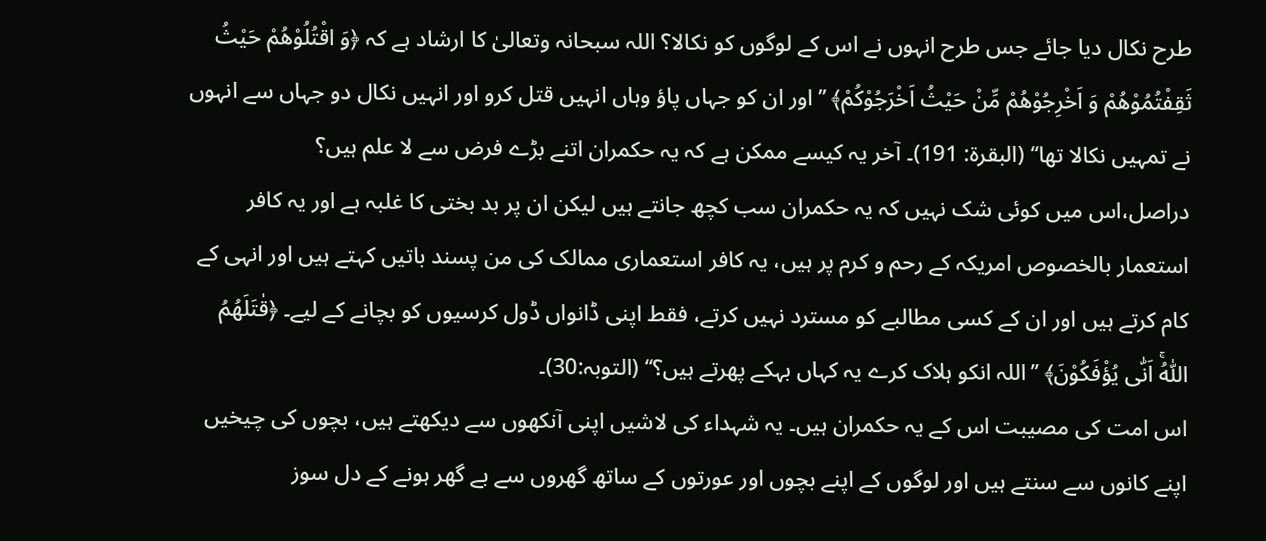طرح نکال دیا جائے جس طرح انہوں نے اس کے لوگوں کو نکالا؟ اللہ سبحانہ وتعالیٰ کا ارشاد ہے کہ ﴿وَ اقْتُلُوْهُمْ حَیْثُ ثَقِفْتُمُوْهُمْ وَ اَخْرِجُوْهُمْ مِّنْ حَیْثُ اَخْرَجُوْكُمْ﴾ ’’اور ان کو جہاں پاؤ وہاں انہیں قتل کرو اور انہیں نکال دو جہاں سے انہوں نے تمہیں نکالا تھا‘‘ (البقرۃ: 191)۔ آخر یہ کیسے ممکن ہے کہ یہ حکمران اتنے بڑے فرض سے لا علم ہیں؟
دراصل،اس میں کوئی شک نہیں کہ یہ حکمران سب کچھ جانتے ہیں لیکن ان پر بد بختی کا غلبہ ہے اور یہ کافر استعمار بالخصوص امریکہ کے رحم و کرم پر ہیں، یہ کافر استعماری ممالک کی من پسند باتیں کہتے ہیں اور انہی کے کام کرتے ہیں اور ان کے کسی مطالبے کو مسترد نہیں کرتے، فقط اپنی ڈانواں ڈول کرسیوں کو بچانے کے لیے۔ ﴿قٰتَلَهُمُ اللّٰهُۚ اَنّٰى یُؤْفَكُوْنَ﴾ ’’اللہ انکو ہلاک کرے یہ کہاں بہکے پھرتے ہیں؟‘‘ (التوبہ:30)۔
اس امت کی مصیبت اس کے یہ حکمران ہیں۔ یہ شہداء کی لاشیں اپنی آنکھوں سے دیکھتے ہیں، بچوں کی چیخیں اپنے کانوں سے سنتے ہیں اور لوگوں کے اپنے بچوں اور عورتوں کے ساتھ گھروں سے بے گھر ہونے کے دل سوز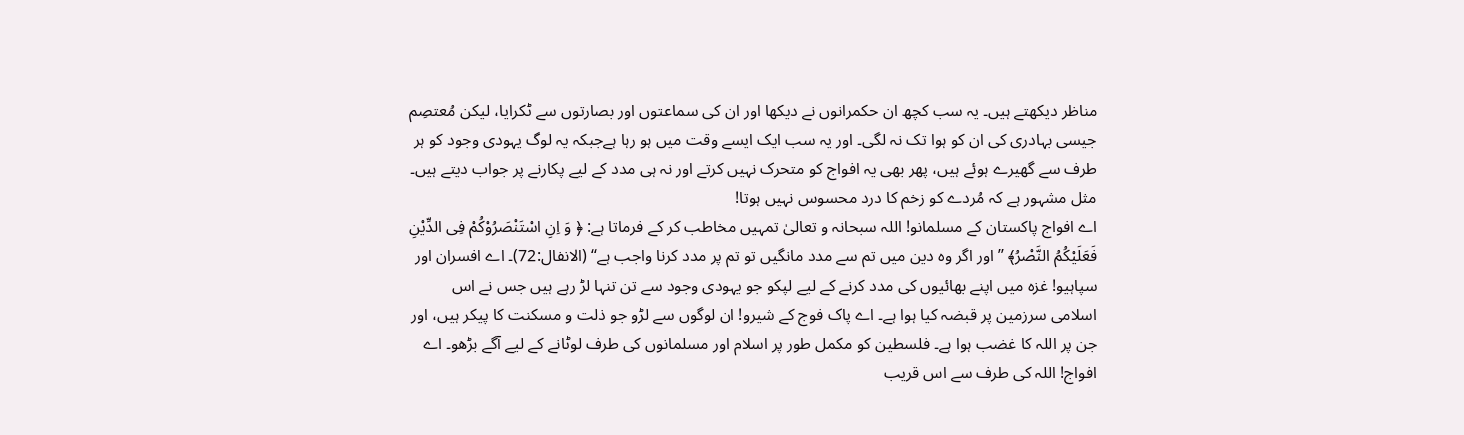مناظر دیکھتے ہیں۔ یہ سب کچھ ان حکمرانوں نے دیکھا اور ان کی سماعتوں اور بصارتوں سے ٹکرایا، لیکن مُعتصِم جیسی بہادری کی ان کو ہوا تک نہ لگی۔ اور یہ سب ایک ایسے وقت میں ہو رہا ہےجبکہ یہ لوگ یہودی وجود کو ہر طرف سے گھیرے ہوئے ہیں، پھر بھی یہ افواج کو متحرک نہیں کرتے اور نہ ہی مدد کے لیے پکارنے پر جواب دیتے ہیں۔ مثل مشہور ہے کہ مُردے کو زخم کا درد محسوس نہیں ہوتا!
اے افواج پاکستان کے مسلمانو! اللہ سبحانہ و تعالیٰ تمہیں مخاطب کر کے فرماتا ہے: ﴿ وَ اِنِ اسْتَنْصَرُوْكُمْ فِی الدِّیْنِ فَعَلَیْكُمُ النَّصْرُ﴾ ’’اور اگر وہ دین میں تم سے مدد مانگیں تو تم پر مدد کرنا واجب ہے‘‘ (الانفال:72)۔ اے افسران اور سپاہیو! غزہ میں اپنے بھائیوں کی مدد کرنے کے لیے لپکو جو یہودی وجود سے تن تنہا لڑ رہے ہیں جس نے اس اسلامی سرزمین پر قبضہ کیا ہوا ہے۔ اے پاک فوج کے شیرو! ان لوگوں سے لڑو جو ذلت و مسکنت کا پیکر ہیں، اور جن پر اللہ کا غضب ہوا ہے۔ فلسطین کو مکمل طور پر اسلام اور مسلمانوں کی طرف لوٹانے کے لیے آگے بڑھو۔ اے افواج! اللہ کی طرف سے اس قریب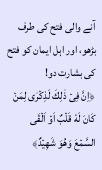آنے والی فتح کی طرف بڑھو، اور اہل ایمان کو فتح کی بشارت دو!
﴿اِنَّ فِىۡ ذٰلِكَ لَذِكۡرٰى لِمَنۡ كَانَ لَهٗ قَلۡبٌ اَوۡ اَلۡقَى السَّمۡعَ وَهُوَ شَهِيۡدٌ﴾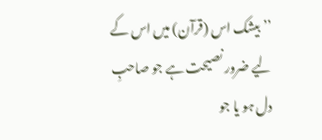’’بیشک اس (قرآن) میں اس کے لیے ضرور نصیحت ہے جو صاحبِ دل ہو یا جو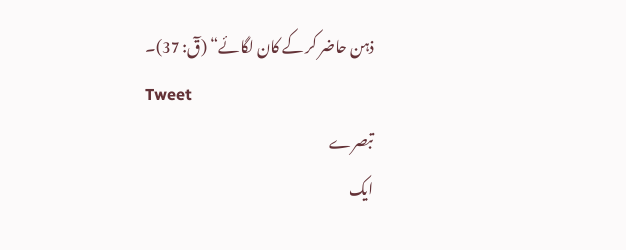ذہن حاضر کر کے کان لگائے“ (قٓ: 37)۔
Tweet
تبصرے
ایک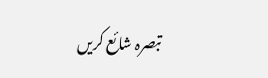تبصرہ شائع کریں